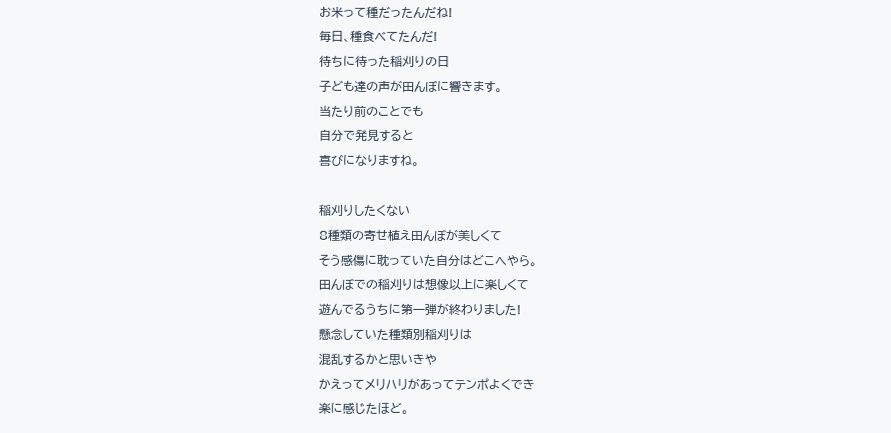お米って種だったんだね!
毎日、種食べてたんだ!
待ちに待った稲刈りの日
子ども達の声が田んぼに響きます。
当たり前のことでも
自分で発見すると
喜びになりますね。

稲刈りしたくない
8種類の寄せ植え田んぼが美しくて
そう感傷に耽っていた自分はどこへやら。
田んぼでの稲刈りは想像以上に楽しくて
遊んでるうちに第一弾が終わりました!
懸念していた種類別稲刈りは
混乱するかと思いきや
かえってメリハリがあってテンポよくでき
楽に感じたほど。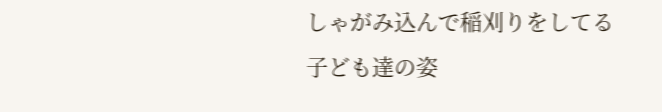しゃがみ込んで稲刈りをしてる
子ども達の姿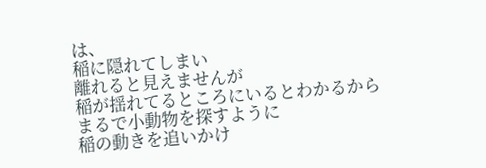は、
稲に隠れてしまい
離れると見えませんが
稲が揺れてるところにいるとわかるから
まるで小動物を探すように
稲の動きを追いかけ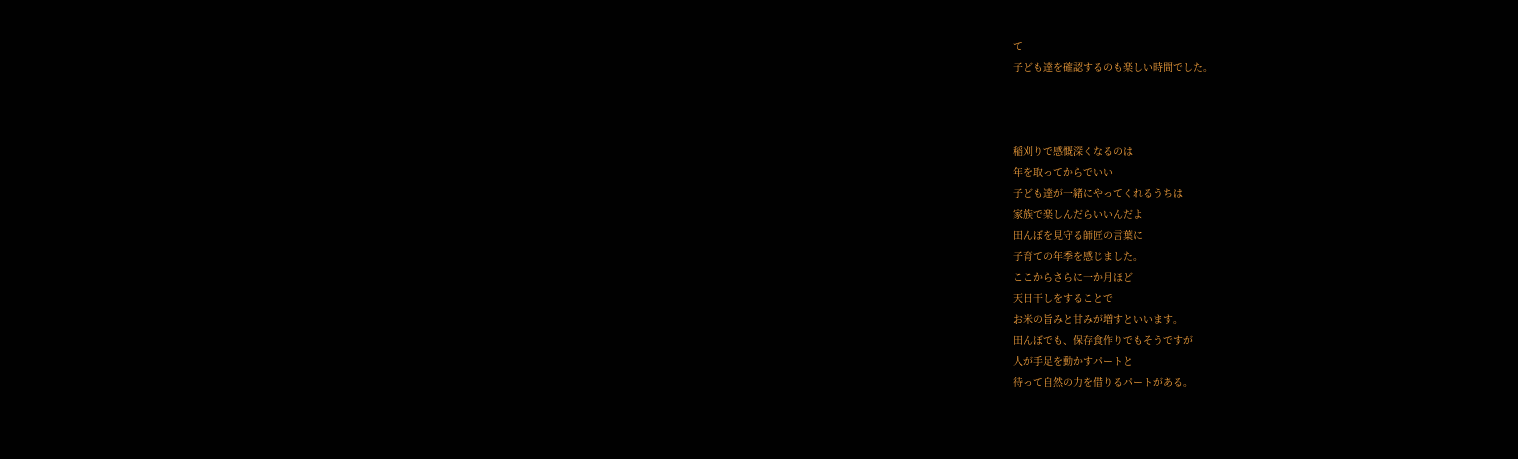て
子ども達を確認するのも楽しい時間でした。



稲刈りで感慨深くなるのは
年を取ってからでいい
子ども達が一緒にやってくれるうちは
家族で楽しんだらいいんだよ
田んぼを見守る師匠の言葉に
子育ての年季を感じました。
ここからさらに一か月ほど
天日干しをすることで
お米の旨みと甘みが増すといいます。
田んぼでも、保存食作りでもそうですが
人が手足を動かすパートと
待って自然の力を借りるパートがある。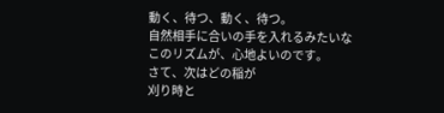動く、待つ、動く、待つ。
自然相手に合いの手を入れるみたいな
このリズムが、心地よいのです。
さて、次はどの稲が
刈り時と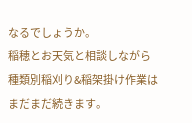なるでしょうか。
稲穂とお天気と相談しながら
種類別稲刈り&稲架掛け作業は
まだまだ続きます。